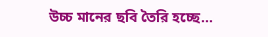উচ্চ মানের ছবি তৈরি হচ্ছে...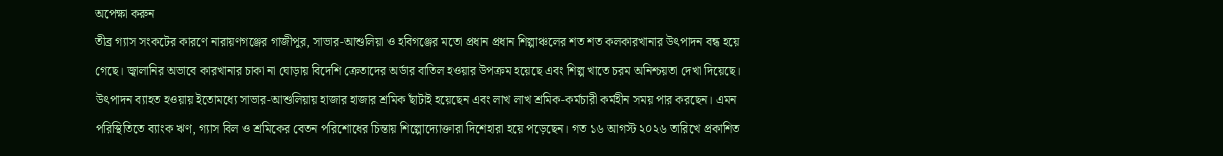অপেক্ষা করুন
তীব্র গ্যাস সংকটের কারণে নারায়ণগঞ্জের গাজীপুর, সাভার-আশুলিয়া ও হবিগঞ্জের মতো প্রধান প্রধান শিল্পাঞ্চলের শত শত কলকারখানার উৎপাদন বন্ধ হয়ে গেছে। জ্বালানির অভাবে কারখানার চাকা না ঘোড়ায় বিদেশি ক্রেতাদের অর্ডার বাতিল হওয়ার উপক্রম হয়েছে এবং শিল্প খাতে চরম অনিশ্চয়তা দেখা দিয়েছে। উৎপাদন ব্যাহত হওয়ায় ইতোমধ্যে সাভার-আশুলিয়ায় হাজার হাজার শ্রমিক ছাঁটাই হয়েছেন এবং লাখ লাখ শ্রমিক-কর্মচারী কর্মহীন সময় পার করছেন। এমন পরিস্থিতিতে ব্যাংক ঋণ, গ্যাস বিল ও শ্রমিকের বেতন পরিশোধের চিন্তায় শিল্পোদ্যোক্তারা দিশেহারা হয়ে পড়েছেন। গত ১৬ আগস্ট ২০২৬ তারিখে প্রকাশিত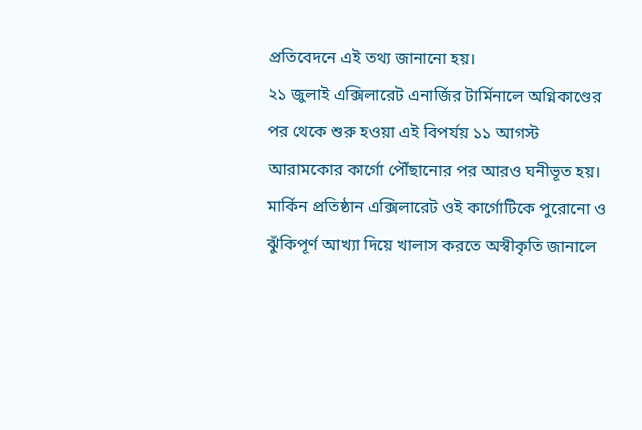প্রতিবেদনে এই তথ্য জানানো হয়।
২১ জুলাই এক্সিলারেট এনার্জির টার্মিনালে অগ্নিকাণ্ডের পর থেকে শুরু হওয়া এই বিপর্যয় ১১ আগস্ট আরামকোর কার্গো পৌঁছানোর পর আরও ঘনীভূত হয়। মার্কিন প্রতিষ্ঠান এক্সিলারেট ওই কার্গোটিকে পুরোনো ও ঝুঁকিপূর্ণ আখ্যা দিয়ে খালাস করতে অস্বীকৃতি জানালে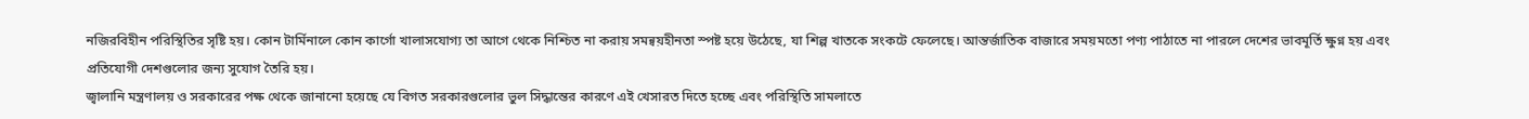নজিরবিহীন পরিস্থিতির সৃষ্টি হয়। কোন টার্মিনালে কোন কার্গো খালাসযোগ্য তা আগে থেকে নিশ্চিত না করায় সমন্বয়হীনতা স্পষ্ট হয়ে উঠেছে, যা শিল্প খাতকে সংকটে ফেলেছে। আন্তর্জাতিক বাজারে সময়মতো পণ্য পাঠাতে না পারলে দেশের ভাবমূর্তি ক্ষুণ্ন হয় এবং প্রতিযোগী দেশগুলোর জন্য সুযোগ তৈরি হয়।
জ্বালানি মন্ত্রণালয় ও সরকারের পক্ষ থেকে জানানো হয়েছে যে বিগত সরকারগুলোর ভুল সিদ্ধান্তের কারণে এই খেসারত দিতে হচ্ছে এবং পরিস্থিতি সামলাতে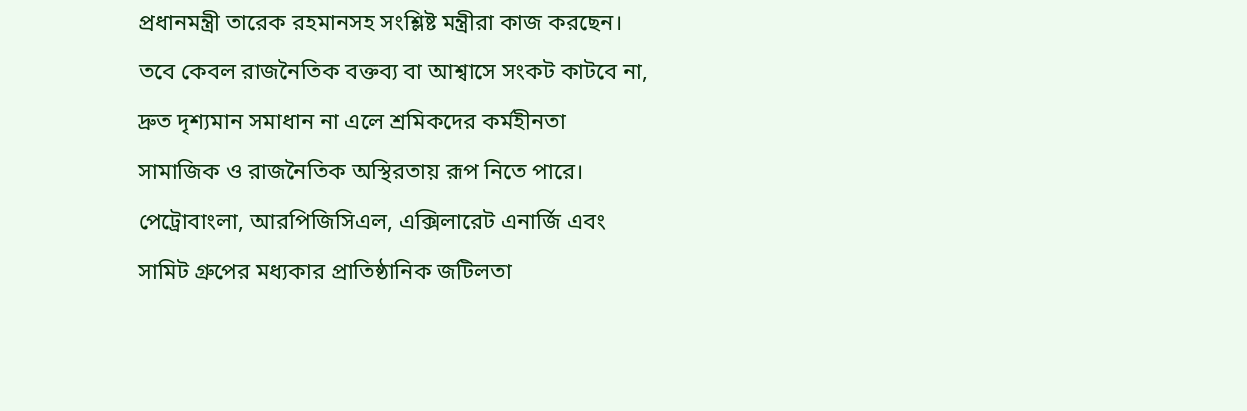প্রধানমন্ত্রী তারেক রহমানসহ সংশ্লিষ্ট মন্ত্রীরা কাজ করছেন। তবে কেবল রাজনৈতিক বক্তব্য বা আশ্বাসে সংকট কাটবে না, দ্রুত দৃশ্যমান সমাধান না এলে শ্রমিকদের কর্মহীনতা সামাজিক ও রাজনৈতিক অস্থিরতায় রূপ নিতে পারে। পেট্রোবাংলা, আরপিজিসিএল, এক্সিলারেট এনার্জি এবং সামিট গ্রুপের মধ্যকার প্রাতিষ্ঠানিক জটিলতা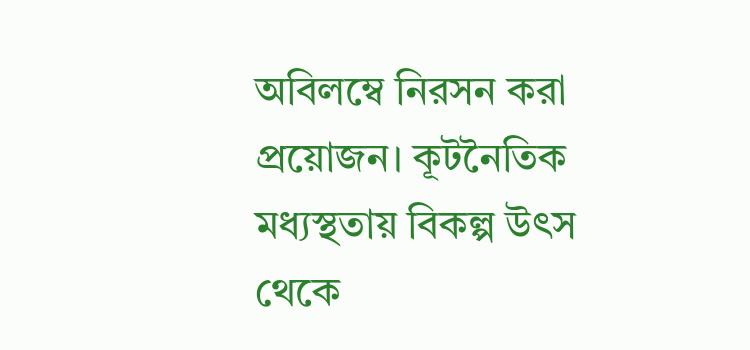অবিলম্বে নিরসন করা প্রয়োজন। কূটনৈতিক মধ্যস্থতায় বিকল্প উৎস থেকে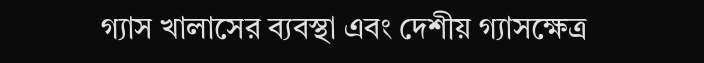গ্যাস খালাসের ব্যবস্থা এবং দেশীয় গ্যাসক্ষেত্র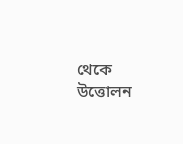থেকে উত্তোলন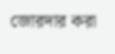জোরদার করা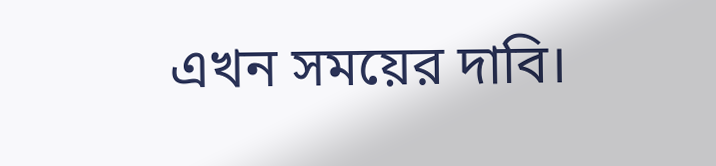এখন সময়ের দাবি।